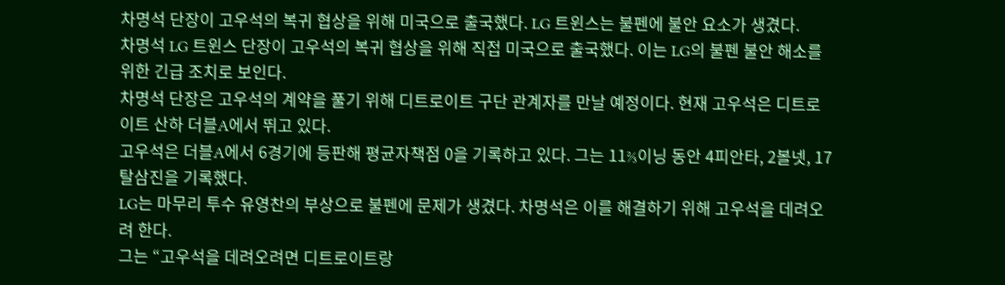차명석 단장이 고우석의 복귀 협상을 위해 미국으로 출국했다. LG 트윈스는 불펜에 불안 요소가 생겼다.
차명석 LG 트윈스 단장이 고우석의 복귀 협상을 위해 직접 미국으로 출국했다. 이는 LG의 불펜 불안 해소를 위한 긴급 조치로 보인다.
차명석 단장은 고우석의 계약을 풀기 위해 디트로이트 구단 관계자를 만날 예정이다. 현재 고우석은 디트로이트 산하 더블A에서 뛰고 있다.
고우석은 더블A에서 6경기에 등판해 평균자책점 0을 기록하고 있다. 그는 11⅔이닝 동안 4피안타, 2볼넷, 17탈삼진을 기록했다.
LG는 마무리 투수 유영찬의 부상으로 불펜에 문제가 생겼다. 차명석은 이를 해결하기 위해 고우석을 데려오려 한다.
그는 “고우석을 데려오려면 디트로이트랑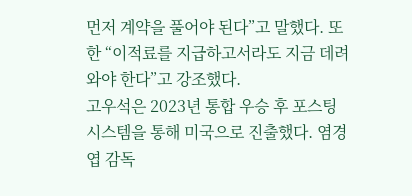먼저 계약을 풀어야 된다”고 말했다. 또한 “이적료를 지급하고서라도 지금 데려와야 한다”고 강조했다.
고우석은 2023년 통합 우승 후 포스팅 시스템을 통해 미국으로 진출했다. 염경엽 감독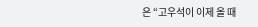은 “고우석이 이제 올 때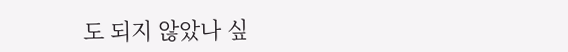도 되지 않았나 싶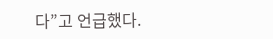다”고 언급했다.